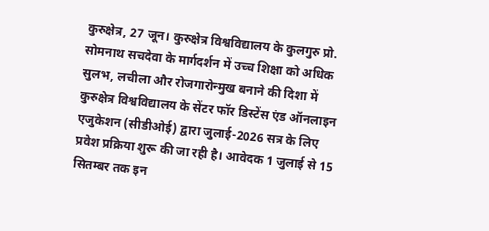कुरुक्षेत्र, 27 जून। कुरुक्षेत्र विश्वविद्यालय के कुलगुरु प्रो. सोमनाथ सचदेवा के मार्गदर्शन में उच्च शिक्षा को अधिक सुलभ, लचीला और रोजगारोन्मुख बनाने की दिशा में कुरुक्षेत्र विश्वविद्यालय के सेंटर फॉर डिस्टेंस एंड ऑनलाइन एजुकेशन (सीडीओई) द्वारा जुलाई-2026 सत्र के लिए प्रवेश प्रक्रिया शुरू की जा रही है। आवेदक 1 जुलाई से 15 सितम्बर तक इन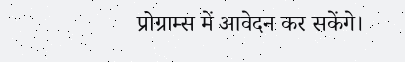प्रोग्राम्स में आवेदन कर सकेंगे।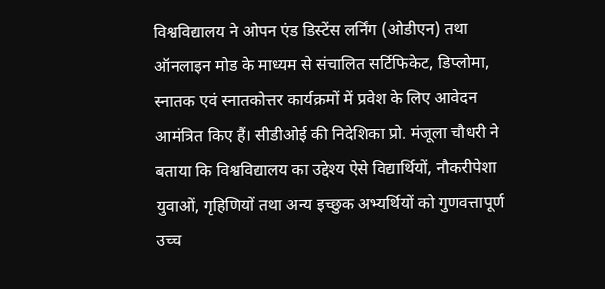विश्वविद्यालय ने ओपन एंड डिस्टेंस लर्निंग (ओडीएन) तथा ऑनलाइन मोड के माध्यम से संचालित सर्टिफिकेट, डिप्लोमा, स्नातक एवं स्नातकोत्तर कार्यक्रमों में प्रवेश के लिए आवेदन आमंत्रित किए हैं। सीडीओई की निदेशिका प्रो. मंजूला चौधरी ने बताया कि विश्वविद्यालय का उद्देश्य ऐसे विद्यार्थियों, नौकरीपेशा युवाओं, गृहिणियों तथा अन्य इच्छुक अभ्यर्थियों को गुणवत्तापूर्ण उच्च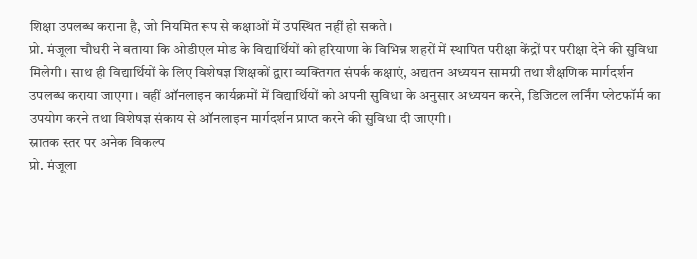शिक्षा उपलब्ध कराना है, जो नियमित रूप से कक्षाओं में उपस्थित नहीं हो सकते।
प्रो. मंजूला चौधरी ने बताया कि ओडीएल मोड के विद्यार्थियों को हरियाणा के विभिन्न शहरों में स्थापित परीक्षा केंद्रों पर परीक्षा देने की सुविधा मिलेगी। साथ ही विद्यार्थियों के लिए विशेषज्ञ शिक्षकों द्वारा व्यक्तिगत संपर्क कक्षाएं, अद्यतन अध्ययन सामग्री तथा शैक्षणिक मार्गदर्शन उपलब्ध कराया जाएगा। वहीं ऑनलाइन कार्यक्रमों में विद्यार्थियों को अपनी सुविधा के अनुसार अध्ययन करने, डिजिटल लर्निंग प्लेटफॉर्म का उपयोग करने तथा विशेषज्ञ संकाय से ऑनलाइन मार्गदर्शन प्राप्त करने की सुविधा दी जाएगी।
स्नातक स्तर पर अनेक विकल्प
प्रो. मंजूला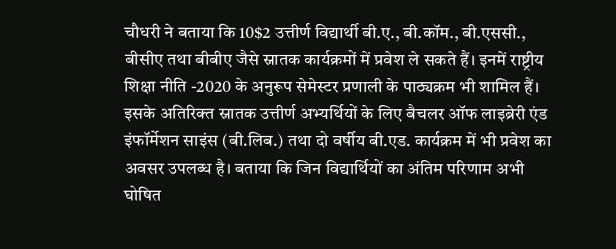चौधरी ने बताया कि 10$2 उत्तीर्ण विद्यार्थी बी.ए., बी.कॉम., बी.एससी., बीसीए तथा बीबीए जैसे स्नातक कार्यक्रमों में प्रवेश ले सकते हैं। इनमें राष्ट्रीय शिक्षा नीति -2020 के अनुरूप सेमेस्टर प्रणाली के पाठ्यक्रम भी शामिल हैं। इसके अतिरिक्त स्नातक उत्तीर्ण अभ्यर्थियों के लिए बैचलर ऑफ लाइब्रेरी एंड इंफॉर्मेशन साइंस (बी.लिब.) तथा दो वर्षीय बी.एड. कार्यक्रम में भी प्रवेश का अवसर उपलब्ध है। बताया कि जिन विद्यार्थियों का अंतिम परिणाम अभी घोषित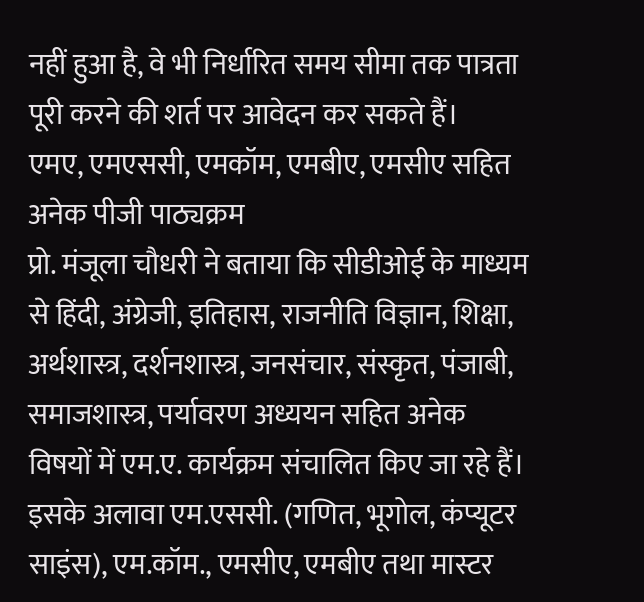नहीं हुआ है, वे भी निर्धारित समय सीमा तक पात्रता पूरी करने की शर्त पर आवेदन कर सकते हैं।
एमए, एमएससी, एमकॉम, एमबीए, एमसीए सहित अनेक पीजी पाठ्यक्रम
प्रो. मंजूला चौधरी ने बताया कि सीडीओई के माध्यम से हिंदी, अंग्रेजी, इतिहास, राजनीति विज्ञान, शिक्षा, अर्थशास्त्र, दर्शनशास्त्र, जनसंचार, संस्कृत, पंजाबी, समाजशास्त्र, पर्यावरण अध्ययन सहित अनेक विषयों में एम.ए. कार्यक्रम संचालित किए जा रहे हैं। इसके अलावा एम.एससी. (गणित, भूगोल, कंप्यूटर साइंस), एम.कॉम., एमसीए, एमबीए तथा मास्टर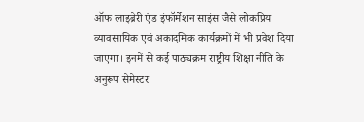ऑफ लाइब्रेरी एंड इंफॉर्मेशन साइंस जैसे लोकप्रिय व्यावसायिक एवं अकादमिक कार्यक्रमों में भी प्रवेश दिया जाएगा। इनमें से कई पाठ्यक्रम राष्ट्रीय शिक्षा नीति के अनुरूप सेमेस्टर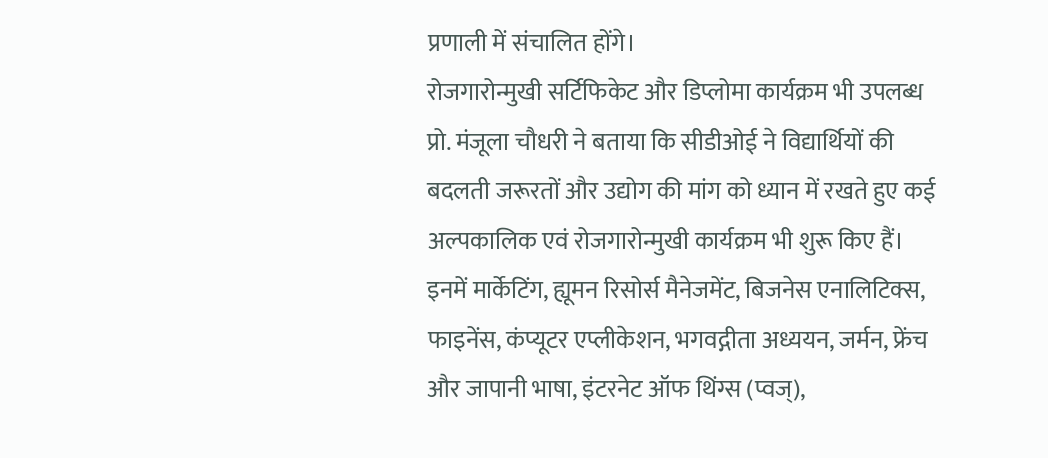प्रणाली में संचालित होंगे।
रोजगारोन्मुखी सर्टिफिकेट और डिप्लोमा कार्यक्रम भी उपलब्ध
प्रो. मंजूला चौधरी ने बताया कि सीडीओई ने विद्यार्थियों की बदलती जरूरतों और उद्योग की मांग को ध्यान में रखते हुए कई अल्पकालिक एवं रोजगारोन्मुखी कार्यक्रम भी शुरू किए हैं। इनमें मार्केटिंग, ह्यूमन रिसोर्स मैनेजमेंट, बिजनेस एनालिटिक्स, फाइनेंस, कंप्यूटर एप्लीकेशन, भगवद्गीता अध्ययन, जर्मन, फ्रेंच और जापानी भाषा, इंटरनेट ऑफ थिंग्स (प्वज्),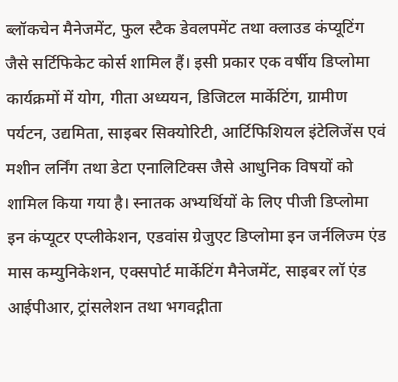ब्लॉकचेन मैनेजमेंट, फुल स्टैक डेवलपमेंट तथा क्लाउड कंप्यूटिंग जैसे सर्टिफिकेट कोर्स शामिल हैं। इसी प्रकार एक वर्षीय डिप्लोमा कार्यक्रमों में योग, गीता अध्ययन, डिजिटल मार्केटिंग, ग्रामीण पर्यटन, उद्यमिता, साइबर सिक्योरिटी, आर्टिफिशियल इंटेलिजेंस एवं मशीन लर्निंग तथा डेटा एनालिटिक्स जैसे आधुनिक विषयों को शामिल किया गया है। स्नातक अभ्यर्थियों के लिए पीजी डिप्लोमा इन कंप्यूटर एप्लीकेशन, एडवांस ग्रेजुएट डिप्लोमा इन जर्नलिज्म एंड मास कम्युनिकेशन, एक्सपोर्ट मार्केटिंग मैनेजमेंट, साइबर लॉ एंड आईपीआर, ट्रांसलेशन तथा भगवद्गीता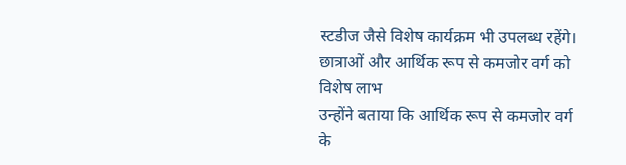स्टडीज जैसे विशेष कार्यक्रम भी उपलब्ध रहेंगे।
छात्राओं और आर्थिक रूप से कमजोर वर्ग को विशेष लाभ
उन्होंने बताया कि आर्थिक रूप से कमजोर वर्ग के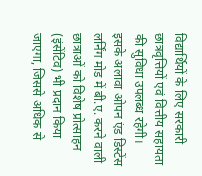विद्यार्थियों के लिए सरकारी छात्रवृत्तियों एवं वित्तीय सहायता की सुविधा उपलब्ध रहेगी। इसके अलावा ओपन एंड डिस्टेंस लर्निंग मोड में बी.ए. करने वाली छात्राओं को विशेष प्रोत्साहन (इंसेंटिव) भी प्रदान किया जाएगा, जिससे अधिक से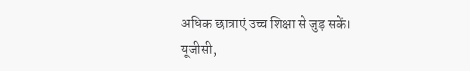अधिक छात्राएं उच्च शिक्षा से जुड़ सकें।
यूजीसी,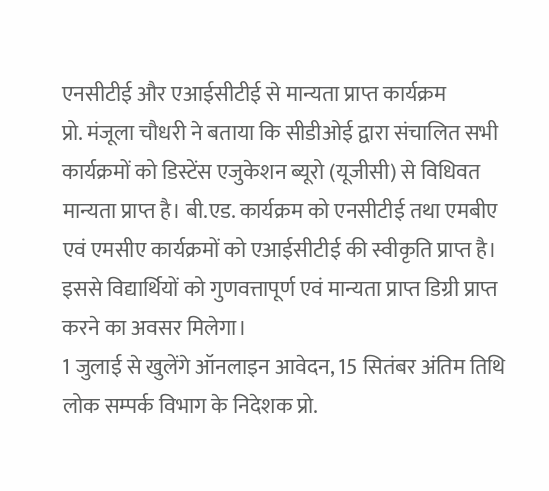एनसीटीई और एआईसीटीई से मान्यता प्राप्त कार्यक्रम
प्रो. मंजूला चौधरी ने बताया कि सीडीओई द्वारा संचालित सभी कार्यक्रमों को डिस्टेंस एजुकेशन ब्यूरो (यूजीसी) से विधिवत मान्यता प्राप्त है। बी.एड. कार्यक्रम को एनसीटीई तथा एमबीए एवं एमसीए कार्यक्रमों को एआईसीटीई की स्वीकृति प्राप्त है। इससे विद्यार्थियों को गुणवत्तापूर्ण एवं मान्यता प्राप्त डिग्री प्राप्त करने का अवसर मिलेगा।
1 जुलाई से खुलेंगे ऑनलाइन आवेदन, 15 सितंबर अंतिम तिथि
लोक सम्पर्क विभाग के निदेशक प्रो.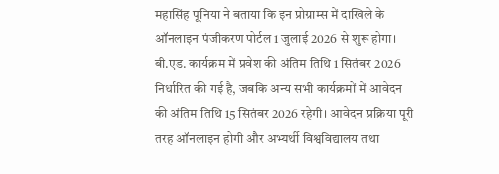महासिंह पूनिया ने बताया कि इन प्रोग्राम्स में दाखिले के ऑनलाइन पंजीकरण पोर्टल 1 जुलाई 2026 से शुरू होगा। बी.एड. कार्यक्रम में प्रवेश की अंतिम तिथि 1 सितंबर 2026 निर्धारित की गई है, जबकि अन्य सभी कार्यक्रमों में आवेदन की अंतिम तिथि 15 सितंबर 2026 रहेगी। आवेदन प्रक्रिया पूरी तरह ऑनलाइन होगी और अभ्यर्थी विश्वविद्यालय तथा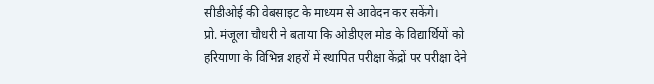सीडीओई की वेबसाइट के माध्यम से आवेदन कर सकेंगे।
प्रो. मंजूला चौधरी ने बताया कि ओडीएल मोड के विद्यार्थियों को हरियाणा के विभिन्न शहरों में स्थापित परीक्षा केंद्रों पर परीक्षा देने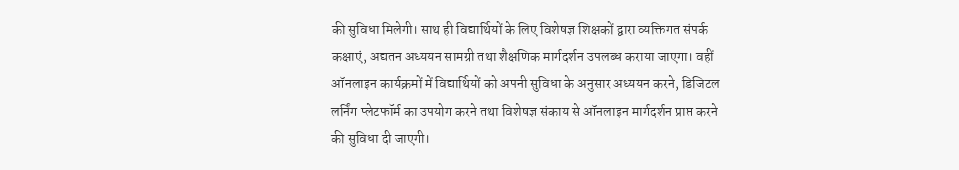की सुविधा मिलेगी। साथ ही विद्यार्थियों के लिए विशेषज्ञ शिक्षकों द्वारा व्यक्तिगत संपर्क कक्षाएं, अद्यतन अध्ययन सामग्री तथा शैक्षणिक मार्गदर्शन उपलब्ध कराया जाएगा। वहीं ऑनलाइन कार्यक्रमों में विद्यार्थियों को अपनी सुविधा के अनुसार अध्ययन करने, डिजिटल लर्निंग प्लेटफॉर्म का उपयोग करने तथा विशेषज्ञ संकाय से ऑनलाइन मार्गदर्शन प्राप्त करने की सुविधा दी जाएगी।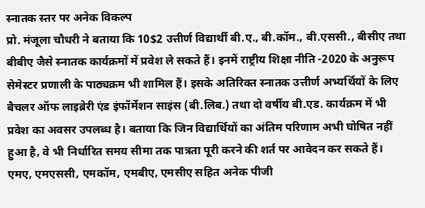स्नातक स्तर पर अनेक विकल्प
प्रो. मंजूला चौधरी ने बताया कि 10$2 उत्तीर्ण विद्यार्थी बी.ए., बी.कॉम., बी.एससी., बीसीए तथा बीबीए जैसे स्नातक कार्यक्रमों में प्रवेश ले सकते हैं। इनमें राष्ट्रीय शिक्षा नीति -2020 के अनुरूप सेमेस्टर प्रणाली के पाठ्यक्रम भी शामिल हैं। इसके अतिरिक्त स्नातक उत्तीर्ण अभ्यर्थियों के लिए बैचलर ऑफ लाइब्रेरी एंड इंफॉर्मेशन साइंस (बी.लिब.) तथा दो वर्षीय बी.एड. कार्यक्रम में भी प्रवेश का अवसर उपलब्ध है। बताया कि जिन विद्यार्थियों का अंतिम परिणाम अभी घोषित नहीं हुआ है, वे भी निर्धारित समय सीमा तक पात्रता पूरी करने की शर्त पर आवेदन कर सकते हैं।
एमए, एमएससी, एमकॉम, एमबीए, एमसीए सहित अनेक पीजी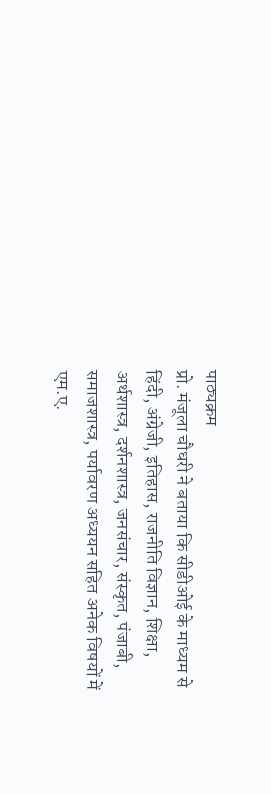पाठ्यक्रम
प्रो. मंजूला चौधरी ने बताया कि सीडीओई के माध्यम से हिंदी, अंग्रेजी, इतिहास, राजनीति विज्ञान, शिक्षा, अर्थशास्त्र, दर्शनशास्त्र, जनसंचार, संस्कृत, पंजाबी, समाजशास्त्र, पर्यावरण अध्ययन सहित अनेक विषयों में एम.ए.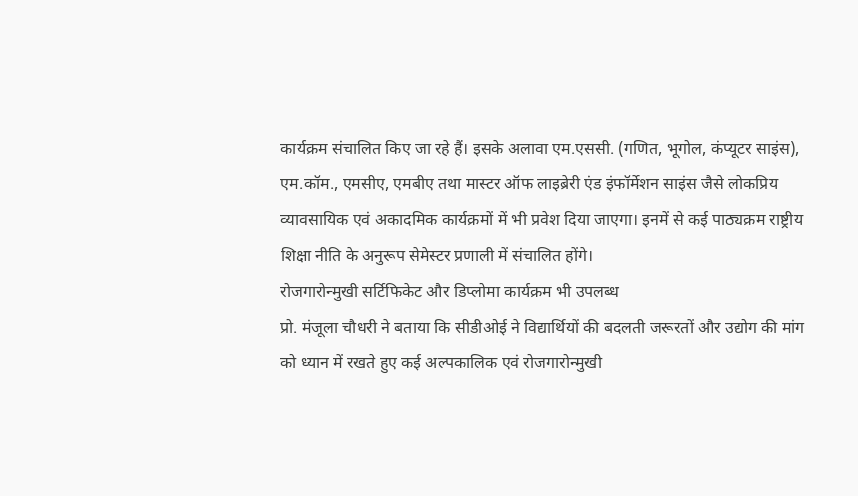कार्यक्रम संचालित किए जा रहे हैं। इसके अलावा एम.एससी. (गणित, भूगोल, कंप्यूटर साइंस), एम.कॉम., एमसीए, एमबीए तथा मास्टर ऑफ लाइब्रेरी एंड इंफॉर्मेशन साइंस जैसे लोकप्रिय व्यावसायिक एवं अकादमिक कार्यक्रमों में भी प्रवेश दिया जाएगा। इनमें से कई पाठ्यक्रम राष्ट्रीय शिक्षा नीति के अनुरूप सेमेस्टर प्रणाली में संचालित होंगे।
रोजगारोन्मुखी सर्टिफिकेट और डिप्लोमा कार्यक्रम भी उपलब्ध
प्रो. मंजूला चौधरी ने बताया कि सीडीओई ने विद्यार्थियों की बदलती जरूरतों और उद्योग की मांग को ध्यान में रखते हुए कई अल्पकालिक एवं रोजगारोन्मुखी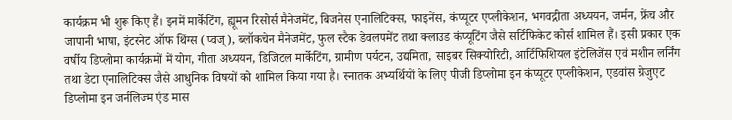कार्यक्रम भी शुरू किए हैं। इनमें मार्केटिंग, ह्यूमन रिसोर्स मैनेजमेंट, बिजनेस एनालिटिक्स, फाइनेंस, कंप्यूटर एप्लीकेशन, भगवद्गीता अध्ययन, जर्मन, फ्रेंच और जापानी भाषा, इंटरनेट ऑफ थिंग्स (प्वज्), ब्लॉकचेन मैनेजमेंट, फुल स्टैक डेवलपमेंट तथा क्लाउड कंप्यूटिंग जैसे सर्टिफिकेट कोर्स शामिल हैं। इसी प्रकार एक वर्षीय डिप्लोमा कार्यक्रमों में योग, गीता अध्ययन, डिजिटल मार्केटिंग, ग्रामीण पर्यटन, उद्यमिता, साइबर सिक्योरिटी, आर्टिफिशियल इंटेलिजेंस एवं मशीन लर्निंग तथा डेटा एनालिटिक्स जैसे आधुनिक विषयों को शामिल किया गया है। स्नातक अभ्यर्थियों के लिए पीजी डिप्लोमा इन कंप्यूटर एप्लीकेशन, एडवांस ग्रेजुएट डिप्लोमा इन जर्नलिज्म एंड मास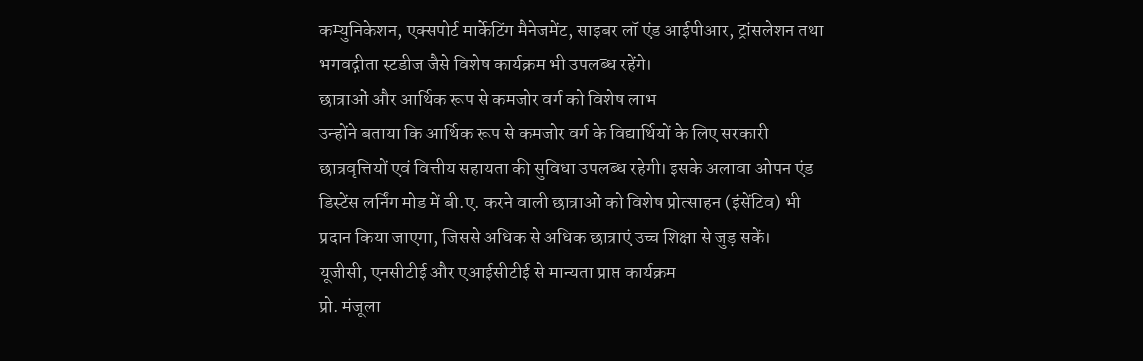कम्युनिकेशन, एक्सपोर्ट मार्केटिंग मैनेजमेंट, साइबर लॉ एंड आईपीआर, ट्रांसलेशन तथा भगवद्गीता स्टडीज जैसे विशेष कार्यक्रम भी उपलब्ध रहेंगे।
छात्राओं और आर्थिक रूप से कमजोर वर्ग को विशेष लाभ
उन्होंने बताया कि आर्थिक रूप से कमजोर वर्ग के विद्यार्थियों के लिए सरकारी छात्रवृत्तियों एवं वित्तीय सहायता की सुविधा उपलब्ध रहेगी। इसके अलावा ओपन एंड डिस्टेंस लर्निंग मोड में बी.ए. करने वाली छात्राओं को विशेष प्रोत्साहन (इंसेंटिव) भी प्रदान किया जाएगा, जिससे अधिक से अधिक छात्राएं उच्च शिक्षा से जुड़ सकें।
यूजीसी, एनसीटीई और एआईसीटीई से मान्यता प्राप्त कार्यक्रम
प्रो. मंजूला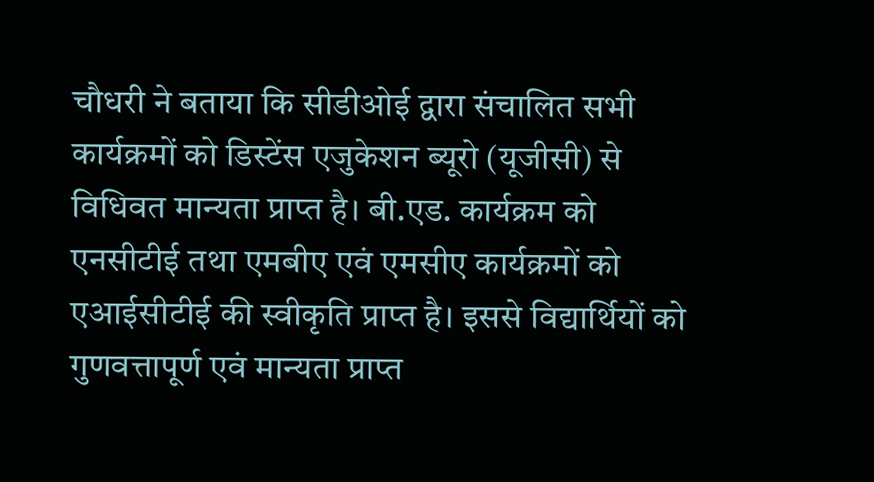चौधरी ने बताया कि सीडीओई द्वारा संचालित सभी कार्यक्रमों को डिस्टेंस एजुकेशन ब्यूरो (यूजीसी) से विधिवत मान्यता प्राप्त है। बी.एड. कार्यक्रम को एनसीटीई तथा एमबीए एवं एमसीए कार्यक्रमों को एआईसीटीई की स्वीकृति प्राप्त है। इससे विद्यार्थियों को गुणवत्तापूर्ण एवं मान्यता प्राप्त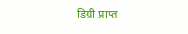डिग्री प्राप्त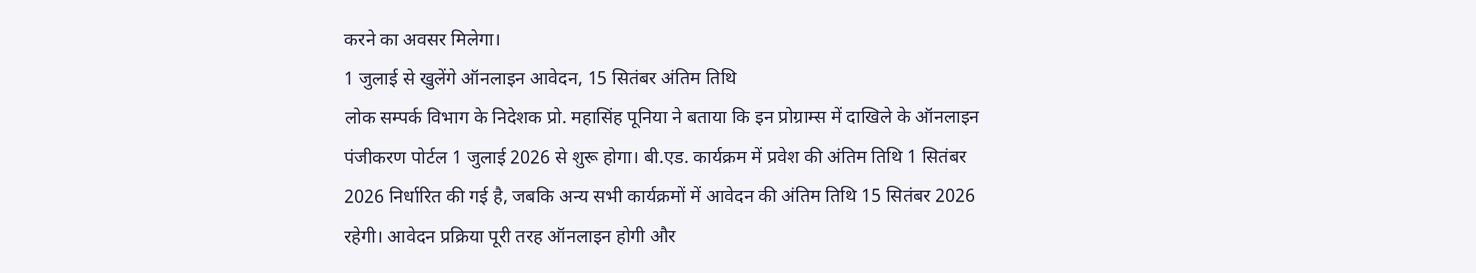करने का अवसर मिलेगा।
1 जुलाई से खुलेंगे ऑनलाइन आवेदन, 15 सितंबर अंतिम तिथि
लोक सम्पर्क विभाग के निदेशक प्रो. महासिंह पूनिया ने बताया कि इन प्रोग्राम्स में दाखिले के ऑनलाइन पंजीकरण पोर्टल 1 जुलाई 2026 से शुरू होगा। बी.एड. कार्यक्रम में प्रवेश की अंतिम तिथि 1 सितंबर 2026 निर्धारित की गई है, जबकि अन्य सभी कार्यक्रमों में आवेदन की अंतिम तिथि 15 सितंबर 2026 रहेगी। आवेदन प्रक्रिया पूरी तरह ऑनलाइन होगी और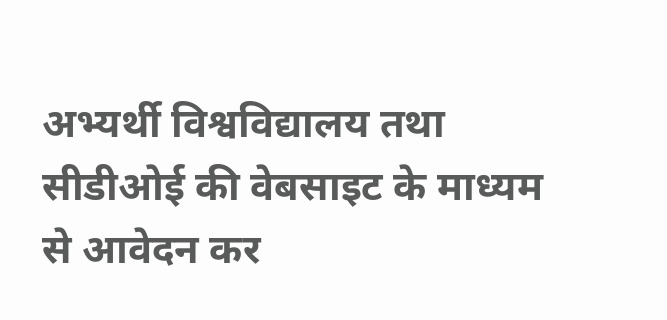अभ्यर्थी विश्वविद्यालय तथा सीडीओई की वेबसाइट के माध्यम से आवेदन कर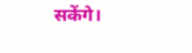सकेंगे।